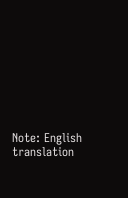Note: English translation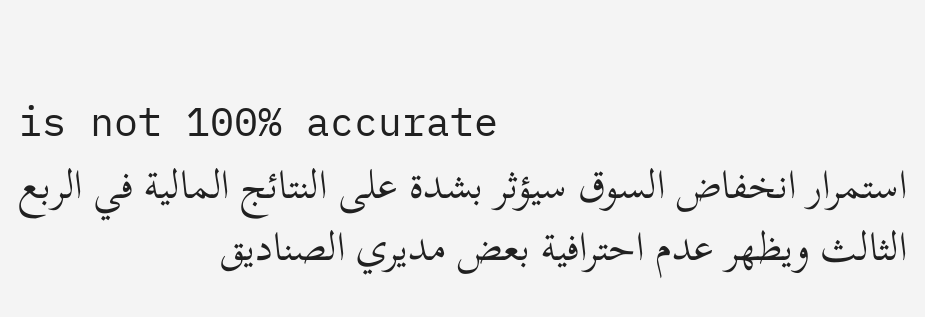is not 100% accurate
استمرار انخفاض السوق سيؤثر بشدة على النتائج المالية في الربع الثالث ويظهر عدم احترافية بعض مديري الصناديق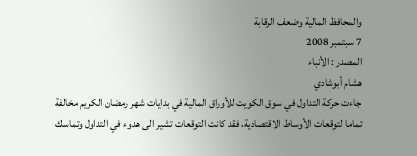والمحافظ المالية وضعف الرقابة
7 سبتمبر 2008
المصدر : الأنباء
هشام أبوشادي
جاءت حركة التداول في سوق الكويت للأوراق المالية في بدايات شهر رمضان الكريم مخالفة تماما لتوقعات الأوساط الاقتصادية، فقد كانت التوقعات تشير الى هدوء في التداول وتماسك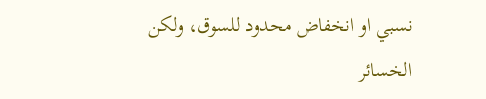نسبي او انخفاض محدود للسوق، ولكن الخسائر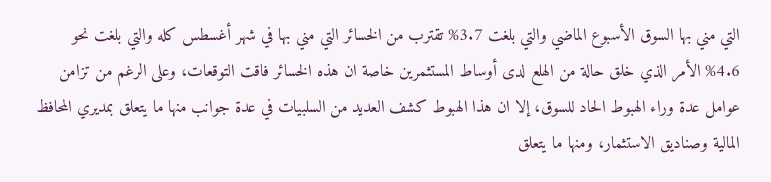التي مني بها السوق الأسبوع الماضي والتي بلغت 3.7% تقترب من الخسائر التي مني بها في شهر أغسطس كله والتي بلغت نحو 4.6% الأمر الذي خلق حالة من الهلع لدى أوساط المستثمرين خاصة ان هذه الخسائر فاقت التوقعات، وعلى الرغم من تزامن عوامل عدة وراء الهبوط الحاد للسوق، إلا ان هذا الهبوط كشف العديد من السلبيات في عدة جوانب منها ما يتعلق بمديري المحافظ المالية وصناديق الاستثمار، ومنها ما يتعلق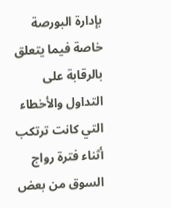بإدارة البورصة خاصة فيما يتعلق بالرقابة على التداول والأخطاء التي كانت ترتكب أثناء فترة رواج السوق من بعض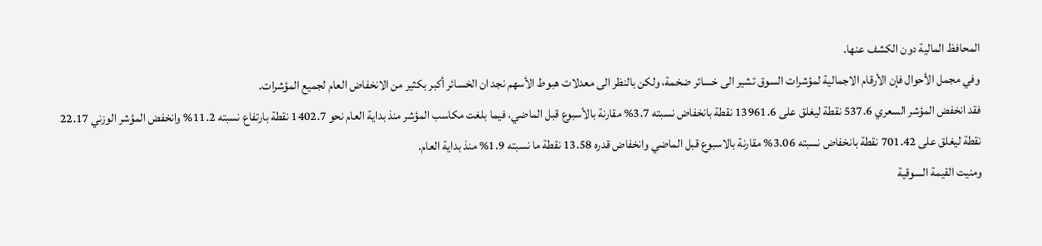المحافظ المالية دون الكشف عنها.
وفي مجمل الأحوال فإن الأرقام الاجمالية لمؤشرات السوق تشير الى خسائر ضخمة، ولكن بالنظر الى معدلات هبوط الأسهم نجد ان الخسائر أكبر بكثير من الانخفاض العام لجميع المؤشرات.
فقد انخفض المؤشر السعري 537.6 نقطة ليغلق على 13961.6 نقطة بانخفاض نسبته 3.7% مقارنة بالأسبوع قبل الماضي، فيما بلغت مكاسب المؤشر منذ بداية العام نحو 1402.7 نقطة بارتفاع نسبته 11.2% وانخفض المؤشر الوزني 22.17 نقطة ليغلق على 701.42 نقطة بانخفاض نسبته 3.06% مقارنة بالاسبوع قبل الماضي وانخفاض قدره 13.58 نقطة ما نسبته 1.9% منذ بداية العام.
ومنيت القيمة السوقية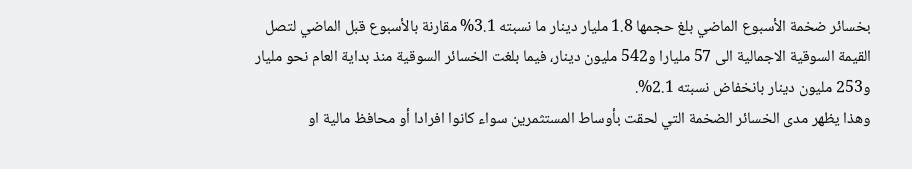بخسائر ضخمة الأسبوع الماضي بلغ حجمها 1.8 مليار دينار ما نسبته 3.1% مقارنة بالأسبوع قبل الماضي لتصل القيمة السوقية الاجمالية الى 57 مليارا و542 مليون دينار، فيما بلغت الخسائر السوقية منذ بداية العام نحو مليار و253 مليون دينار بانخفاض نسبته 2.1%.
وهذا يظهر مدى الخسائر الضخمة التي لحقت بأوساط المستثمرين سواء كانوا افرادا أو محافظ مالية او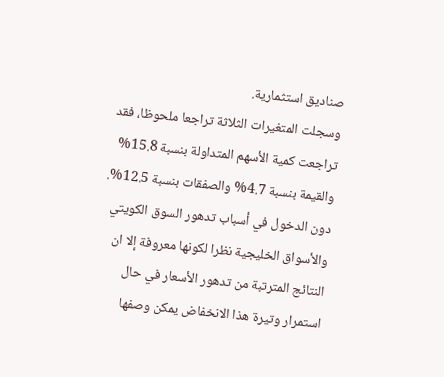صناديق استثمارية.
وسجلت المتغيرات الثلاثة تراجعا ملحوظا، فقد تراجعت كمية الأسهم المتداولة بنسبة 15.8% والقيمة بنسبة 4.7% والصفقات بنسبة 12.5%.
دون الدخول في أسباب تدهور السوق الكويتي والأسواق الخليجية نظرا لكونها معروفة إلا ان النتائج المترتبة من تدهور الأسعار في حال استمرار وتيرة هذا الانخفاض يمكن وصفها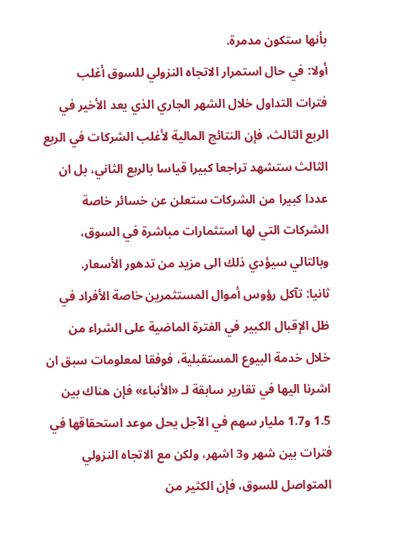بأنها ستكون مدمرة.
أولا: في حال استمرار الاتجاه النزولي للسوق أغلب فترات التداول خلال الشهر الجاري الذي يعد الأخير في الربع الثالث، فإن النتائج المالية لأغلب الشركات في الربع الثالث ستشهد تراجعا كبيرا قياسا بالربع الثاني، بل ان عددا كبيرا من الشركات ستعلن عن خسائر خاصة الشركات التي لها استثمارات مباشرة في السوق، وبالتالي سيؤدي ذلك الى مزيد من تدهور الأسعار.
ثانيا: تآكل رؤوس أموال المستثمرين خاصة الأفراد في ظل الإقبال الكبير في الفترة الماضية على الشراء من خلال خدمة البيوع المستقبلية، فوفقا لمعلومات سبق ان اشرنا اليها في تقارير سابقة لـ «الأنباء» فإن هناك بين 1.5 و1.7 مليار سهم في الآجل يحل موعد استحقاقها في فترات بين شهر و3 اشهر، ولكن مع الاتجاه النزولي المتواصل للسوق، فإن الكثير من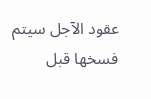عقود الآجل سيتم فسخها قبل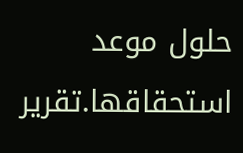حلول موعد استحقاقها.تقرير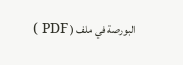البورصة في ملف ( PDF )